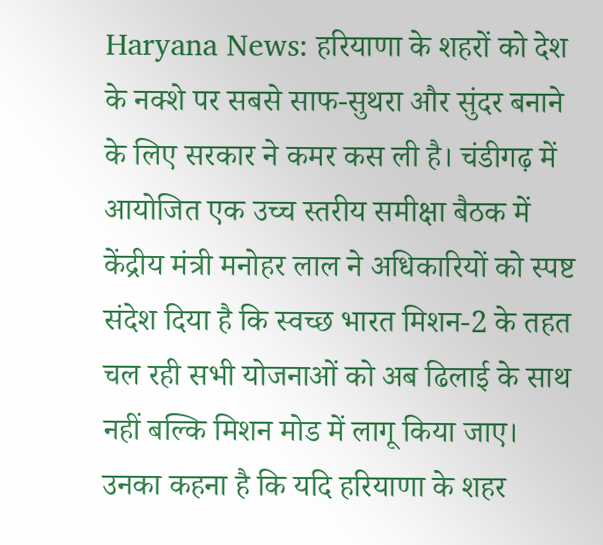Haryana News: हरियाणा के शहरों को देश के नक्शे पर सबसे साफ-सुथरा और सुंदर बनाने के लिए सरकार ने कमर कस ली है। चंडीगढ़ में आयोजित एक उच्च स्तरीय समीक्षा बैठक में केंद्रीय मंत्री मनोहर लाल ने अधिकारियों को स्पष्ट संदेश दिया है कि स्वच्छ भारत मिशन-2 के तहत चल रही सभी योजनाओं को अब ढिलाई के साथ नहीं बल्कि मिशन मोड में लागू किया जाए।
उनका कहना है कि यदि हरियाणा के शहर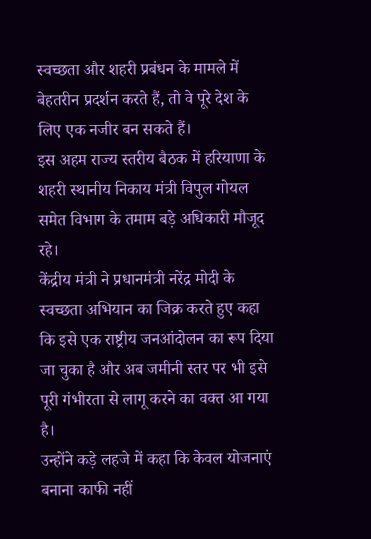स्वच्छता और शहरी प्रबंधन के मामले में बेहतरीन प्रदर्शन करते हैं, तो वे पूरे देश के लिए एक नजीर बन सकते हैं।
इस अहम राज्य स्तरीय बैठक में हरियाणा के शहरी स्थानीय निकाय मंत्री विपुल गोयल समेत विभाग के तमाम बड़े अधिकारी मौजूद रहे।
केंद्रीय मंत्री ने प्रधानमंत्री नरेंद्र मोदी के स्वच्छता अभियान का जिक्र करते हुए कहा कि इसे एक राष्ट्रीय जनआंदोलन का रूप दिया जा चुका है और अब जमीनी स्तर पर भी इसे पूरी गंभीरता से लागू करने का वक्त आ गया है।
उन्होंने कड़े लहजे में कहा कि केवल योजनाएं बनाना काफी नहीं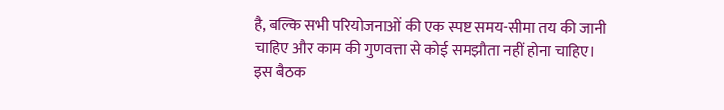है, बल्कि सभी परियोजनाओं की एक स्पष्ट समय-सीमा तय की जानी चाहिए और काम की गुणवत्ता से कोई समझौता नहीं होना चाहिए।
इस बैठक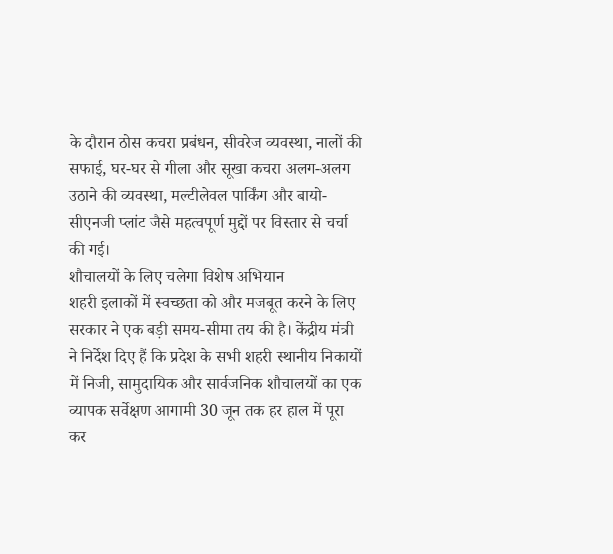के दौरान ठोस कचरा प्रबंधन, सीवरेज व्यवस्था, नालों की सफाई, घर-घर से गीला और सूखा कचरा अलग-अलग उठाने की व्यवस्था, मल्टीलेवल पार्किंग और बायो-सीएनजी प्लांट जैसे महत्वपूर्ण मुद्दों पर विस्तार से चर्चा की गई।
शौचालयों के लिए चलेगा विशेष अभियान
शहरी इलाकों में स्वच्छता को और मजबूत करने के लिए सरकार ने एक बड़ी समय-सीमा तय की है। केंद्रीय मंत्री ने निर्देश दिए हैं कि प्रदेश के सभी शहरी स्थानीय निकायों में निजी, सामुदायिक और सार्वजनिक शौचालयों का एक व्यापक सर्वेक्षण आगामी 30 जून तक हर हाल में पूरा कर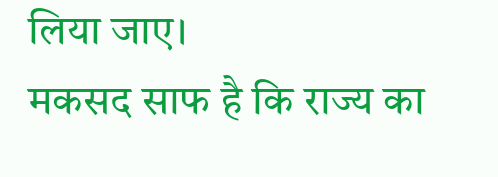लिया जाए।
मकसद साफ है कि राज्य का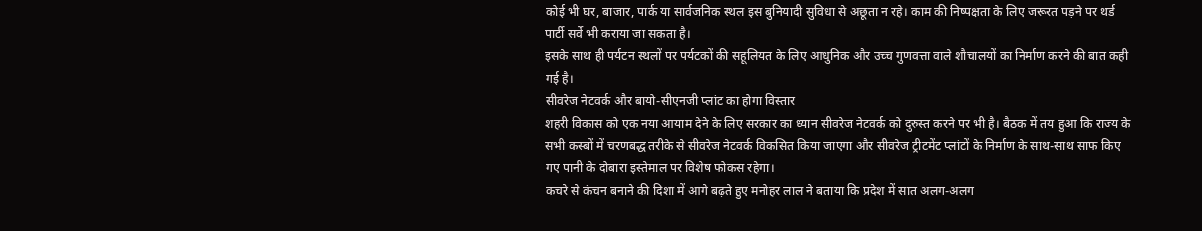कोई भी घर, बाजार, पार्क या सार्वजनिक स्थल इस बुनियादी सुविधा से अछूता न रहे। काम की निष्पक्षता के लिए जरूरत पड़ने पर थर्ड पार्टी सर्वे भी कराया जा सकता है।
इसके साथ ही पर्यटन स्थलों पर पर्यटकों की सहूलियत के लिए आधुनिक और उच्च गुणवत्ता वाले शौचालयों का निर्माण करने की बात कही गई है।
सीवरेज नेटवर्क और बायो-सीएनजी प्लांट का होगा विस्तार
शहरी विकास को एक नया आयाम देने के लिए सरकार का ध्यान सीवरेज नेटवर्क को दुरुस्त करने पर भी है। बैठक में तय हुआ कि राज्य के सभी कस्बों में चरणबद्ध तरीके से सीवरेज नेटवर्क विकसित किया जाएगा और सीवरेज ट्रीटमेंट प्लांटों के निर्माण के साथ-साथ साफ किए गए पानी के दोबारा इस्तेमाल पर विशेष फोकस रहेगा।
कचरे से कंचन बनाने की दिशा में आगे बढ़ते हुए मनोहर लाल ने बताया कि प्रदेश में सात अलग-अलग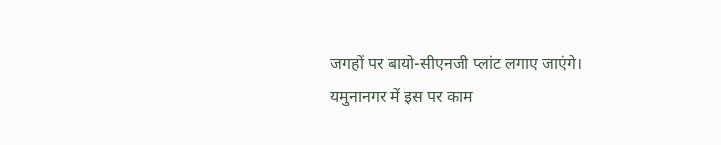जगहों पर बायो-सीएनजी प्लांट लगाए जाएंगे।
यमुनानगर में इस पर काम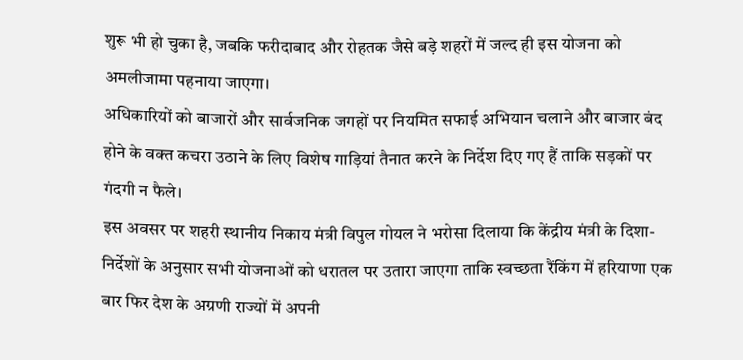शुरू भी हो चुका है, जबकि फरीदाबाद और रोहतक जैसे बड़े शहरों में जल्द ही इस योजना को अमलीजामा पहनाया जाएगा।
अधिकारियों को बाजारों और सार्वजनिक जगहों पर नियमित सफाई अभियान चलाने और बाजार बंद होने के वक्त कचरा उठाने के लिए विशेष गाड़ियां तैनात करने के निर्देश दिए गए हैं ताकि सड़कों पर गंदगी न फैले।
इस अवसर पर शहरी स्थानीय निकाय मंत्री विपुल गोयल ने भरोसा दिलाया कि केंद्रीय मंत्री के दिशा-निर्देशों के अनुसार सभी योजनाओं को धरातल पर उतारा जाएगा ताकि स्वच्छता रैंकिंग में हरियाणा एक बार फिर देश के अग्रणी राज्यों में अपनी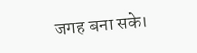जगह बना सके।